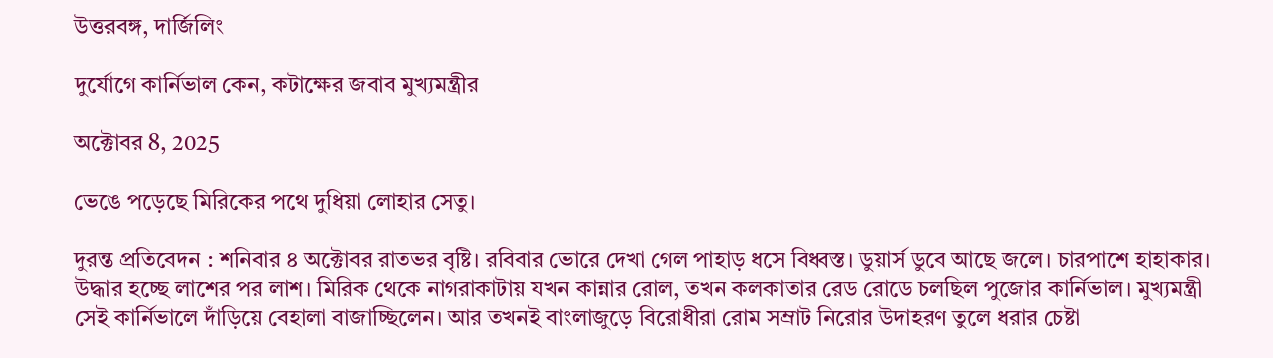উত্তরবঙ্গ, দার্জিলিং

দুর্যোগে কার্নিভাল কেন, কটাক্ষের জবাব মুখ্যমন্ত্রীর

অক্টোবর 8, 2025

ভেঙে পড়েছে মিরিকের পথে দুধিয়া লোহার সেতু।

দুরন্ত প্রতিবেদন : শনিবার ৪ অক্টোবর রাতভর বৃষ্টি। রবিবার ভোরে দেখা গেল পাহাড় ধসে বিধ্বস্ত। ডুয়ার্স ডুবে আছে জলে। চারপাশে হাহাকার। উদ্ধার হচ্ছে লাশের পর লাশ। মিরিক থেকে নাগরাকাটায় যখন কান্নার রোল, তখন কলকাতার রেড রোডে চলছিল পুজোর কার্নিভাল। মুখ্যমন্ত্রী সেই কার্নিভালে দাঁড়িয়ে বেহালা বাজাচ্ছিলেন। আর তখনই বাংলাজুড়ে বিরোধীরা রোম সম্রাট নিরোর উদাহরণ তুলে ধরার চেষ্টা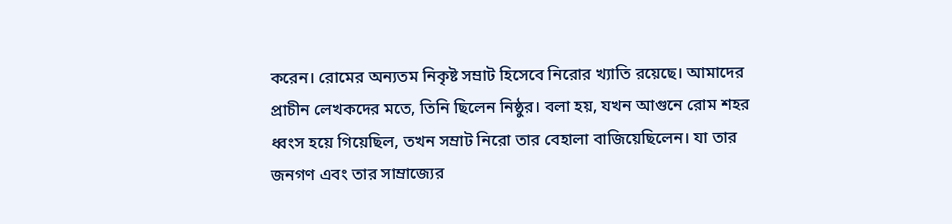করেন। রোমের অন্যতম নিকৃষ্ট সম্রাট হিসেবে নিরোর খ্যাতি রয়েছে। আমাদের প্রাচীন লেখকদের মতে, তিনি ছিলেন নিষ্ঠুর। বলা হয়, যখন আগুনে রোম শহর ধ্বংস হয়ে গিয়েছিল, তখন সম্রাট নিরো তার বেহালা বাজিয়েছিলেন। যা তার জনগণ এবং তার সাম্রাজ্যের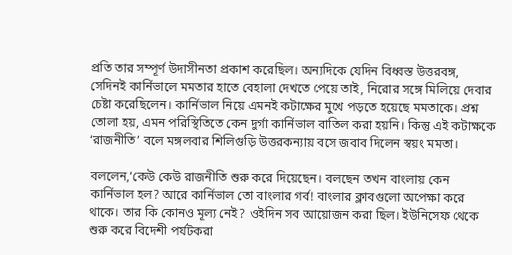প্রতি তার সম্পূর্ণ উদাসীনতা প্রকাশ করেছিল। অন্যদিকে যেদিন বিধ্বস্ত উত্তরবঙ্গ, সেদিনই কার্নিভালে মমতার হাতে বেহালা দেখতে পেয়ে তাই, নিরোর সঙ্গে মিলিয়ে দেবার চেষ্টা করেছিলেন। কার্নিভাল নিয়ে এমনই কটাক্ষের মুখে পড়তে হয়েছে মমতাকে। প্রশ্ন তোলা হয়, এমন পরিস্থিতিতে কেন দুর্গা কার্নিভাল বাতিল করা হয়নি। কিন্তু এই কটাক্ষকে ‘রাজনীতি’ বলে মঙ্গলবার শিলিগুড়ি উত্তরকন্যায় বসে জবাব দিলেন স্বয়ং মমতা।

বললেন,‘কেউ কেউ রাজনীতি শুরু করে দিয়েছেন। বলছেন তখন বাংলায় কেন কার্নিভাল হল? আরে কার্নিভাল তো বাংলার গর্ব! বাংলার ক্লাবগুলো অপেক্ষা করে থাকে। তার কি কোনও মূল্য নেই? ওইদিন সব আয়োজন করা ছিল। ইউনিসেফ থেকে শুরু করে বিদেশী পর্যটকরা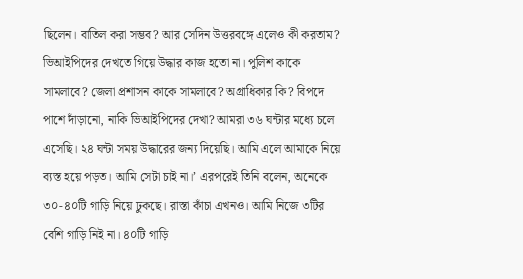ছিলেন। বাতিল করা সম্ভব? আর সেদিন উত্তরবঙ্গে এলেও কী করতাম? ভিআইপিদের দেখতে গিয়ে উদ্ধার কাজ হতো না। পুলিশ কাকে সামলাবে? জেলা প্রশাসন কাকে সামলাবে? অগ্রাধিকার কি? বিপদে পাশে দাঁড়ানো, নাকি ভিআইপিদের দেখা? আমরা ৩৬ ঘন্টার মধ্যে চলে এসেছি। ২৪ ঘন্টা সময় উদ্ধারের জন্য দিয়েছি। আমি এলে আমাকে নিয়ে ব্যস্ত হয়ে পড়ত। আমি সেটা চাই না।’ এরপরেই তিনি বলেন, অনেকে ৩০-৪০টি গাড়ি নিয়ে ঢুকছে। রাস্তা কাঁচা এখনও। আমি নিজে ৩টির বেশি গাড়ি নিই না। ৪০টি গাড়ি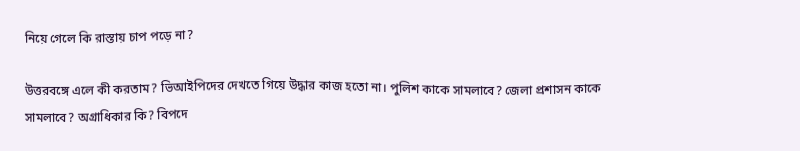নিয়ে গেলে কি রাস্তায় চাপ পড়ে না?

উত্তরবঙ্গে এলে কী করতাম? ভিআইপিদের দেখতে গিয়ে উদ্ধার কাজ হতো না। পুলিশ কাকে সামলাবে? জেলা প্রশাসন কাকে সামলাবে? অগ্রাধিকার কি? বিপদে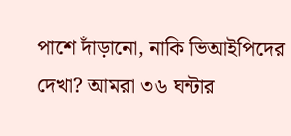পাশে দাঁড়ানো, নাকি ভিআইপিদের দেখা? আমরা ৩৬ ঘন্টার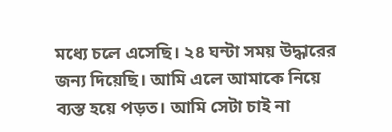মধ্যে চলে এসেছি। ২৪ ঘন্টা সময় উদ্ধারের জন্য দিয়েছি। আমি এলে আমাকে নিয়ে ব্যস্ত হয়ে পড়ত। আমি সেটা চাই না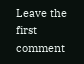Leave the first comment